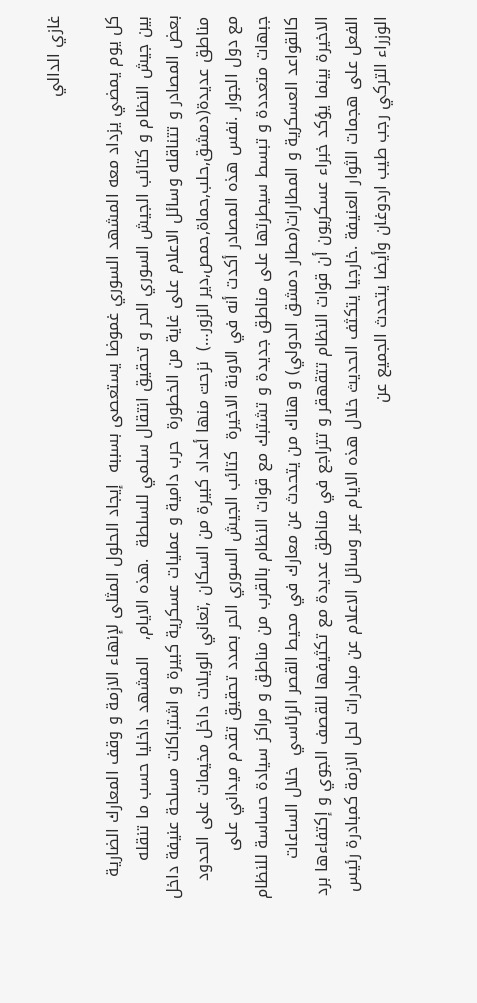غازي الدالي

كل يوم يمضي يزداد معه المشهد السوري غموضا يستعصى بسببه  إيجاد الحلول المثلى لإنهاء الازمة و وقف المعارك الضارية بين جيش النظام و كتائب الجيش السوري الحر و تحقيق انتقال سلمي للسلطة  .هذه الايام,   المشهد داخليا حسب ما تنقله بعض المصادر و تتناقله وسائل الاعلام على غاية من الخطورة  حرب دامية و عمليات عسكرية كبيرة و اشتباكات مسلحة عنيفة داخل مناطق عديدة(دمشق,حلب,حماة,حمص,دير الزور…)  نزحت منها أعداد كبيرة من السكان ,تعاني الويلات داخل مخيمات على الحدود مع دول الجوار .نفس هذه المصادر أكدت أنه في الاونة الاخيرة  كتائب الجيش السوري الحر بصدد تحقيق تقدم ميداني على جبهات متعددة و تبسط سيطرتها على مناطق جديدة و تشتبك مع قوات النظام بالقرب من مناطق و مراكز سيادة حساسة للنظام كالقواعد العسكرية و المطارات(مطار دمشق الدولي) و هناك من يتحدث عن معارك في محيط القصر الرئاسي  خلال الساعات الاخيرة بينما يؤكد خبراء عسكريون أن قوات النظام تتقهقر و تتراجع في مناطق عديدة مع تكثيفها للقصف الجوي و إكتفاءها برد الفعل على هجمات الثوار العنيفة .خارجيا يتكثف الحديث خلال هذه الايام عبر وسائل الاعلام عن مبادرات لحل الازمة كمبادرة رئيس الوزراء التركي رجب طيب اردوغان وأيضا يتحدث الجميع عن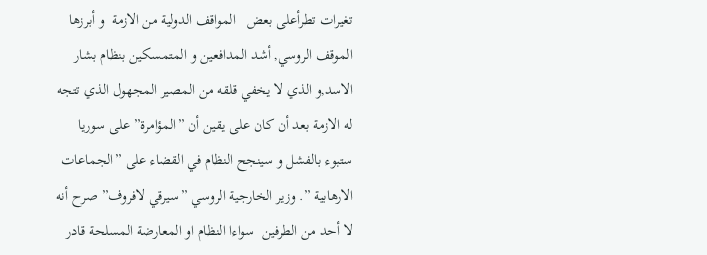تغيرات تطرأعلى بعض   المواقف الدولية من الازمة  و أبرزها الموقف الروسي, أشد المدافعين و المتمسكين بنظام بشار الاسد,و الذي لا يخفي قلقه من المصير المجهول الذي تتجه له الازمة بعد أن كان على يقين أن ”المؤامرة” على سوريا ستبوء بالفشل و سينجح النظام في القضاء على ”الجماعات الارهابية ”. وزير الخارجية الروسي ”سيرقي لافروف” صرح أنه لا أحد من الطرفين  سواءا النظام او المعارضة المسلحة قادر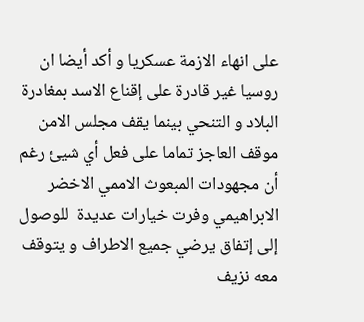على انهاء الازمة عسكريا و أكد أيضا ان روسيا غير قادرة على إقناع الاسد بمغادرة البلاد و التنحي بينما يقف مجلس الامن موقف العاجز تماما على فعل أي شيئ رغم أن مجهودات المبعوث الاممي الاخضر الابراهيمي وفرت خيارات عديدة  للوصول إلى إتفاق يرضي جميع الاطراف و يتوقف معه نزيف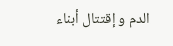الدم و إقتتال أبناء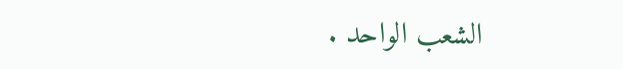الشعب الواحد .